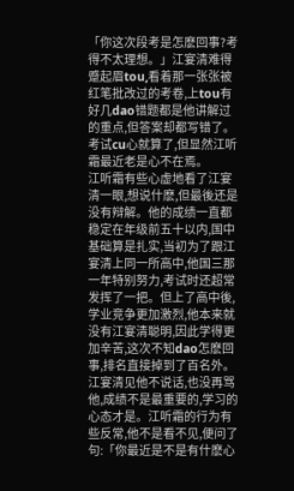「你这次段考是怎麽回事?考得不太理想。」江宴清难得蹙起眉tou,看着那一张张被红笔批改过的考卷,上tou有好几dao错题都是他讲解过的重点,但答案却都写错了。考试cu心就算了,但显然江听霜最近老是心不在焉。
江听霜有些心虚地看了江宴清一眼,想说什麽,但最後还是没有辩解。他的成绩一直都稳定在年级前五十以内,国中基础算是扎实,当初为了跟江宴清上同一所高中,他国三那一年特别努力,考试时还超常发挥了一把。但上了高中後,学业竞争更加激烈,他本来就没有江宴清聪明,因此学得更加辛苦,这次不知dao怎麽回事,排名直接掉到了百名外。
江宴清见他不说话,也没再骂他,成绩不是最重要的,学习的心态才是。江听霜的行为有些反常,他不是看不见,便问了句:「你最近是不是有什麽心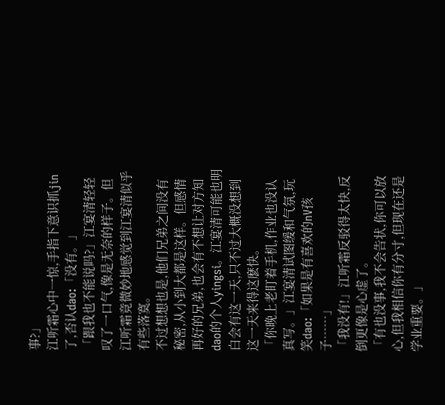事?」
江听霜心中一惊,手指下意识抓jin了,否认dao:「没有。」
「跟我也不能说吗?」江宴清轻轻叹了一口气,像是无奈的样子。但江听霜竟微妙地感觉到江宴清似乎有些落寞。
不过想想也是,他们兄弟之间没有秘密,从小到大都是这样。但感情再好的兄弟,也会有不想让对方知dao的个人yingsi。江宴清可能也明白会有这一天,只不过大概没想到这一天来得这麽快。
「你晚上老盯着手机,作业也没认真写。」江宴清试图缓和气氛,玩笑dao:「如果是有喜欢的nV孩子……」
「我没有!」江听霜反驳得太快,反倒更像是心虚了。
「有也没事,我不会告状,你可以放心,但我相信你有分寸,但现在还是学业重要。」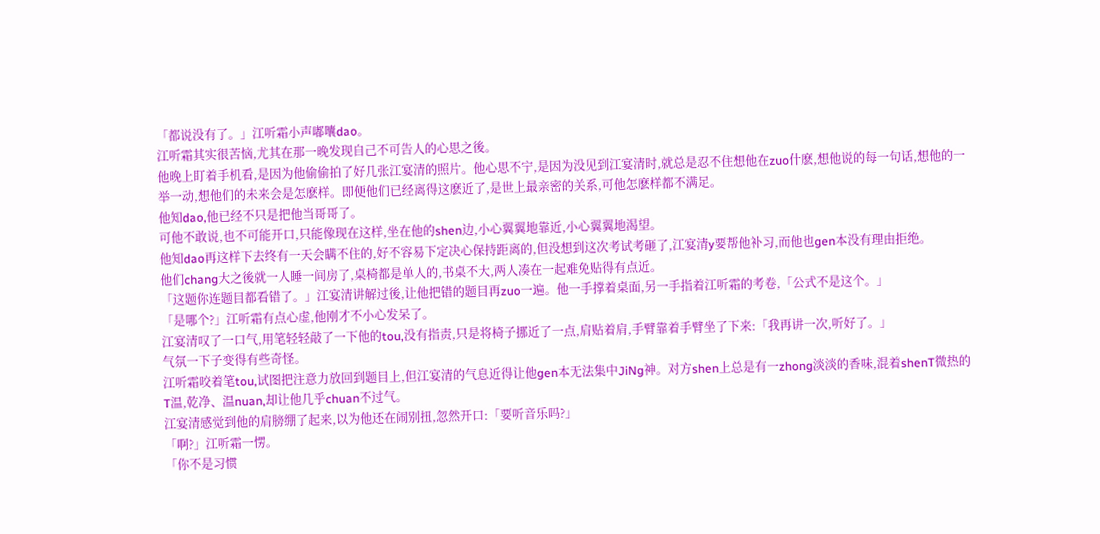「都说没有了。」江听霜小声嘟囔dao。
江听霜其实很苦恼,尤其在那一晚发现自己不可告人的心思之後。
他晚上盯着手机看,是因为他偷偷拍了好几张江宴清的照片。他心思不宁,是因为没见到江宴清时,就总是忍不住想他在zuo什麽,想他说的每一句话,想他的一举一动,想他们的未来会是怎麽样。即便他们已经离得这麽近了,是世上最亲密的关系,可他怎麽样都不满足。
他知dao,他已经不只是把他当哥哥了。
可他不敢说,也不可能开口,只能像现在这样,坐在他的shen边,小心翼翼地靠近,小心翼翼地渴望。
他知dao再这样下去终有一天会瞒不住的,好不容易下定决心保持距离的,但没想到这次考试考砸了,江宴清y要帮他补习,而他也gen本没有理由拒绝。
他们chang大之後就一人睡一间房了,桌椅都是单人的,书桌不大,两人凑在一起难免贴得有点近。
「这题你连题目都看错了。」江宴清讲解过後,让他把错的题目再zuo一遍。他一手撑着桌面,另一手指着江听霜的考卷,「公式不是这个。」
「是哪个?」江听霜有点心虚,他刚才不小心发呆了。
江宴清叹了一口气,用笔轻轻敲了一下他的tou,没有指责,只是将椅子挪近了一点,肩贴着肩,手臂靠着手臂坐了下来:「我再讲一次,听好了。」
气氛一下子变得有些奇怪。
江听霜咬着笔tou,试图把注意力放回到题目上,但江宴清的气息近得让他gen本无法集中JiNg神。对方shen上总是有一zhong淡淡的香味,混着shenT微热的T温,乾净、温nuan,却让他几乎chuan不过气。
江宴清感觉到他的肩膀绷了起来,以为他还在闹别扭,忽然开口:「要听音乐吗?」
「啊?」江听霜一愣。
「你不是习惯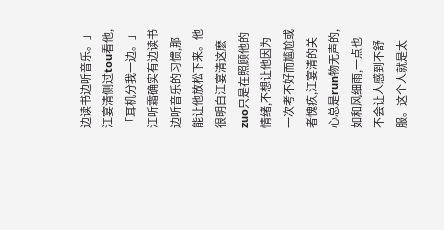边读书边听音乐。」江宴清侧过tou看他,「耳机分我一边。」
江听霜确实有边读书边听音乐的习惯,那能让他放松下来。他很明白江宴清这麽zuo只是在照顾他的情绪,不想让他因为一次考不好而尴尬或者愧疚,江宴清的关心总是run物无声的,如和风细雨,一点也不会让人感到不舒服。这个人就是太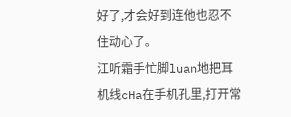好了,才会好到连他也忍不住动心了。
江听霜手忙脚luan地把耳机线cHa在手机孔里,打开常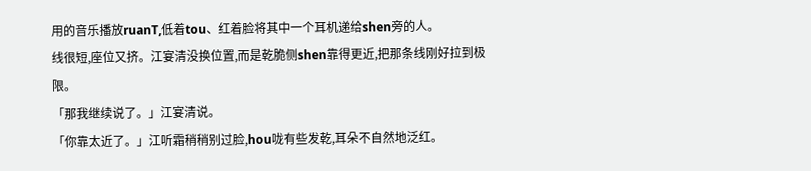用的音乐播放ruanT,低着tou、红着脸将其中一个耳机递给shen旁的人。
线很短,座位又挤。江宴清没换位置,而是乾脆侧shen靠得更近,把那条线刚好拉到极限。
「那我继续说了。」江宴清说。
「你靠太近了。」江听霜稍稍别过脸,hou咙有些发乾,耳朵不自然地泛红。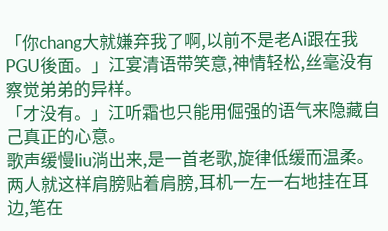「你chang大就嫌弃我了啊,以前不是老Ai跟在我PGU後面。」江宴清语带笑意,神情轻松,丝毫没有察觉弟弟的异样。
「才没有。」江听霜也只能用倔强的语气来隐藏自己真正的心意。
歌声缓慢liu淌出来,是一首老歌,旋律低缓而温柔。两人就这样肩膀贴着肩膀,耳机一左一右地挂在耳边,笔在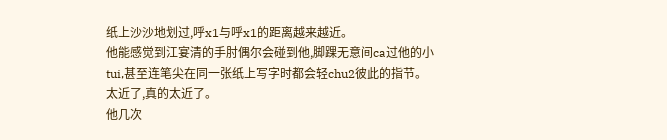纸上沙沙地划过,呼x1与呼x1的距离越来越近。
他能感觉到江宴清的手肘偶尔会碰到他,脚踝无意间ca过他的小tui,甚至连笔尖在同一张纸上写字时都会轻chu2彼此的指节。
太近了,真的太近了。
他几次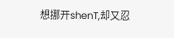想挪开shenT,却又忍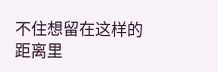不住想留在这样的距离里